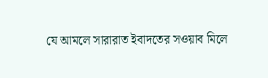যে আমলে সারারাত ইবাদতের সওয়াব মিলে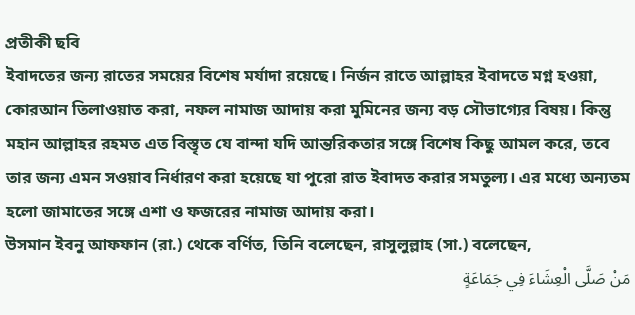প্রতীকী ছবি
ইবাদতের জন্য রাতের সময়ের বিশেষ মর্যাদা রয়েছে। নির্জন রাতে আল্লাহর ইবাদতে মগ্ন হওয়া, কোরআন তিলাওয়াত করা, নফল নামাজ আদায় করা মুমিনের জন্য বড় সৌভাগ্যের বিষয়। কিন্তু মহান আল্লাহর রহমত এত বিস্তৃত যে বান্দা যদি আন্তরিকতার সঙ্গে বিশেষ কিছু আমল করে, তবে তার জন্য এমন সওয়াব নির্ধারণ করা হয়েছে যা পুরো রাত ইবাদত করার সমতুল্য। এর মধ্যে অন্যতম হলো জামাতের সঙ্গে এশা ও ফজরের নামাজ আদায় করা।
উসমান ইবনু আফফান (রা.) থেকে বর্ণিত, তিনি বলেছেন, রাসুলুল্লাহ (সা.) বলেছেন,
مَنْ صَلَّى الْعِشَاءَ فِي جَمَاعَةٍ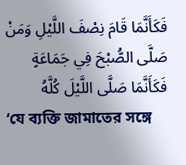فَكَأَنَّمَا قَامَ نِصْفَ اللَّيْلِ وَمَنْ صَلَّى الصُّبْحَ فِي جَمَاعَةٍ فَكَأَنَّمَا صَلَّى اللَّيْلَ كُلَّهُ
‘যে ব্যক্তি জামাতের সঙ্গে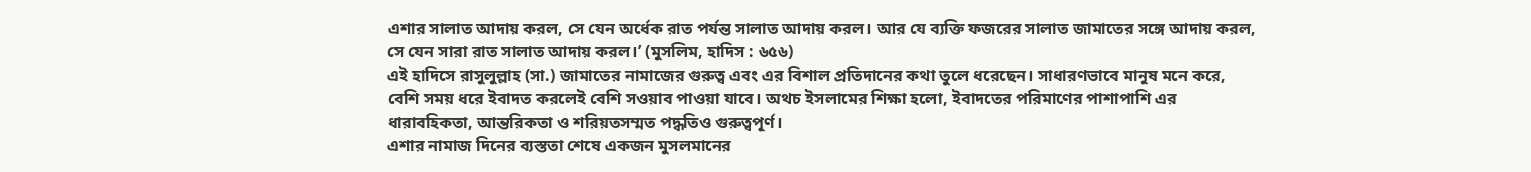এশার সালাত আদায় করল, সে যেন অর্ধেক রাত পর্যন্ত সালাত আদায় করল। আর যে ব্যক্তি ফজরের সালাত জামাতের সঙ্গে আদায় করল, সে যেন সারা রাত সালাত আদায় করল।’ (মুসলিম, হাদিস : ৬৫৬)
এই হাদিসে রাসুলুল্লাহ (সা.) জামাতের নামাজের গুরুত্ব এবং এর বিশাল প্রতিদানের কথা তুলে ধরেছেন। সাধারণভাবে মানুষ মনে করে, বেশি সময় ধরে ইবাদত করলেই বেশি সওয়াব পাওয়া যাবে। অথচ ইসলামের শিক্ষা হলো, ইবাদতের পরিমাণের পাশাপাশি এর ধারাবহিকতা, আন্তরিকতা ও শরিয়তসম্মত পদ্ধতিও গুরুত্বপূর্ণ।
এশার নামাজ দিনের ব্যস্ততা শেষে একজন মুসলমানের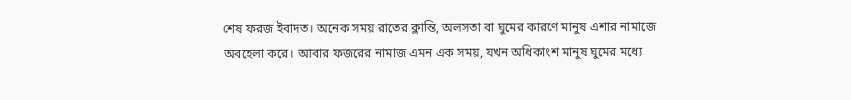শেষ ফরজ ইবাদত। অনেক সময় রাতের ক্লান্তি, অলসতা বা ঘুমের কারণে মানুষ এশার নামাজে অবহেলা করে। আবার ফজরের নামাজ এমন এক সময়, যখন অধিকাংশ মানুষ ঘুমের মধ্যে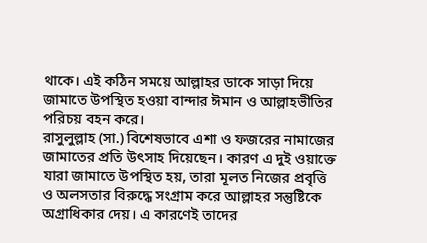থাকে। এই কঠিন সময়ে আল্লাহর ডাকে সাড়া দিয়ে জামাতে উপস্থিত হওয়া বান্দার ঈমান ও আল্লাহভীতির পরিচয় বহন করে।
রাসুলুল্লাহ (সা.) বিশেষভাবে এশা ও ফজরের নামাজের জামাতের প্রতি উৎসাহ দিয়েছেন। কারণ এ দুই ওয়াক্তে যারা জামাতে উপস্থিত হয়, তারা মূলত নিজের প্রবৃত্তি ও অলসতার বিরুদ্ধে সংগ্রাম করে আল্লাহর সন্তুষ্টিকে অগ্রাধিকার দেয়। এ কারণেই তাদের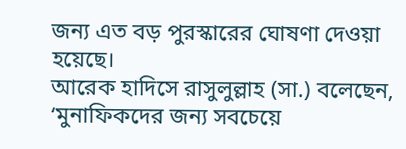জন্য এত বড় পুরস্কারের ঘোষণা দেওয়া হয়েছে।
আরেক হাদিসে রাসুলুল্লাহ (সা.) বলেছেন, ‘মুনাফিকদের জন্য সবচেয়ে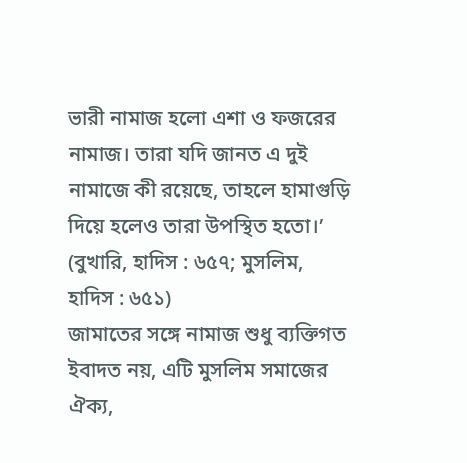ভারী নামাজ হলো এশা ও ফজরের নামাজ। তারা যদি জানত এ দুই নামাজে কী রয়েছে, তাহলে হামাগুড়ি দিয়ে হলেও তারা উপস্থিত হতো।’ (বুখারি, হাদিস : ৬৫৭; মুসলিম, হাদিস : ৬৫১)
জামাতের সঙ্গে নামাজ শুধু ব্যক্তিগত ইবাদত নয়, এটি মুসলিম সমাজের ঐক্য,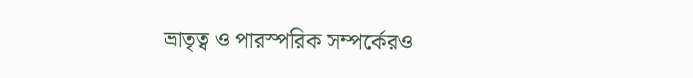ভ্রাতৃত্ব ও পারস্পরিক সম্পর্কেরও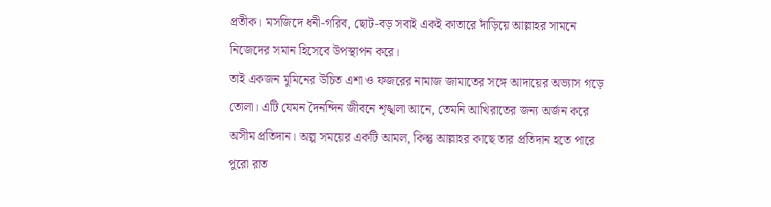প্রতীক। মসজিদে ধনী-গরিব, ছোট-বড় সবাই একই কাতারে দাঁড়িয়ে আল্লাহর সামনে নিজেদের সমান হিসেবে উপস্থাপন করে।
তাই একজন মুমিনের উচিত এশা ও ফজরের নামাজ জামাতের সঙ্গে আদায়ের অভ্যাস গড়ে তোলা। এটি যেমন দৈনন্দিন জীবনে শৃঙ্খলা আনে, তেমনি আখিরাতের জন্য অর্জন করে অসীম প্রতিদান। অল্প সময়ের একটি আমল, কিন্তু আল্লাহর কাছে তার প্রতিদান হতে পারে পুরো রাত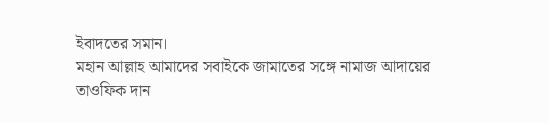ইবাদতের সমান।
মহান আল্লাহ আমাদের সবাইকে জামাতের সঙ্গে নামাজ আদায়ের তাওফিক দান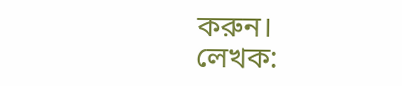করুন।
লেখক: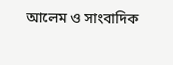আলেম ও সাংবাদিক